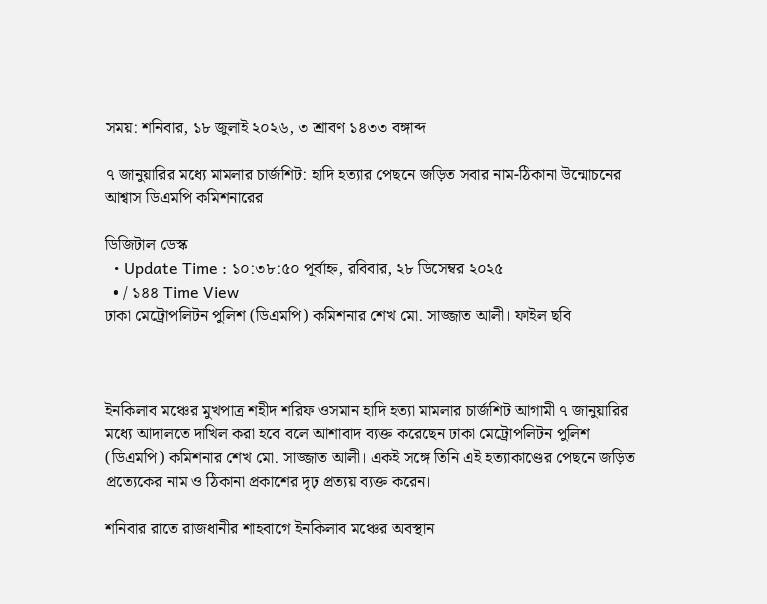সময়: শনিবার, ১৮ জুলাই ২০২৬, ৩ শ্রাবণ ১৪৩৩ বঙ্গাব্দ

৭ জানুয়ারির মধ্যে মামলার চার্জশিট: হাদি হত্যার পেছনে জড়িত সবার নাম-ঠিকানা উন্মোচনের আশ্বাস ডিএমপি কমিশনারের

ডিজিটাল ডেস্ক
  • Update Time : ১০:৩৮:৫০ পূর্বাহ্ন, রবিবার, ২৮ ডিসেম্বর ২০২৫
  • / ১৪৪ Time View
ঢাকা মেট্রোপলিটন পুলিশ (ডিএমপি) কমিশনার শেখ মো. সাজ্জাত আলী। ফাইল ছবি



ইনকিলাব মঞ্চের মুখপাত্র শহীদ শরিফ ওসমান হাদি হত্যা মামলার চার্জশিট আগামী ৭ জানুয়ারির মধ্যে আদালতে দাখিল করা হবে বলে আশাবাদ ব্যক্ত করেছেন ঢাকা মেট্রোপলিটন পুলিশ (ডিএমপি) কমিশনার শেখ মো. সাজ্জাত আলী। একই সঙ্গে তিনি এই হত্যাকাণ্ডের পেছনে জড়িত প্রত্যেকের নাম ও ঠিকানা প্রকাশের দৃঢ় প্রত্যয় ব্যক্ত করেন।

শনিবার রাতে রাজধানীর শাহবাগে ইনকিলাব মঞ্চের অবস্থান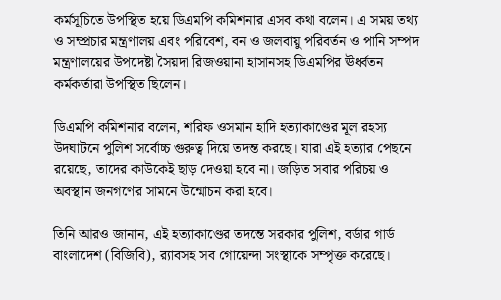কর্মসূচিতে উপস্থিত হয়ে ডিএমপি কমিশনার এসব কথা বলেন। এ সময় তথ্য ও সম্প্রচার মন্ত্রণালয় এবং পরিবেশ, বন ও জলবায়ু পরিবর্তন ও পানি সম্পদ মন্ত্রণালয়ের উপদেষ্টা সৈয়দা রিজওয়ানা হাসানসহ ডিএমপির ঊর্ধ্বতন কর্মকর্তারা উপস্থিত ছিলেন।

ডিএমপি কমিশনার বলেন, শরিফ ওসমান হাদি হত্যাকাণ্ডের মূল রহস্য উদঘাটনে পুলিশ সর্বোচ্চ গুরুত্ব দিয়ে তদন্ত করছে। যারা এই হত্যার পেছনে রয়েছে, তাদের কাউকেই ছাড় দেওয়া হবে না। জড়িত সবার পরিচয় ও অবস্থান জনগণের সামনে উন্মোচন করা হবে।

তিনি আরও জানান, এই হত্যাকাণ্ডের তদন্তে সরকার পুলিশ, বর্ডার গার্ড বাংলাদেশ (বিজিবি), র‌্যাবসহ সব গোয়েন্দা সংস্থাকে সম্পৃক্ত করেছে।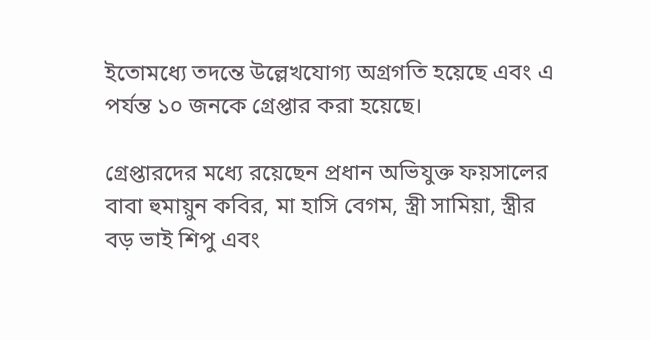ইতোমধ্যে তদন্তে উল্লেখযোগ্য অগ্রগতি হয়েছে এবং এ পর্যন্ত ১০ জনকে গ্রেপ্তার করা হয়েছে।

গ্রেপ্তারদের মধ্যে রয়েছেন প্রধান অভিযুক্ত ফয়সালের বাবা হুমায়ুন কবির, মা হাসি বেগম, স্ত্রী সামিয়া, স্ত্রীর বড় ভাই শিপু এবং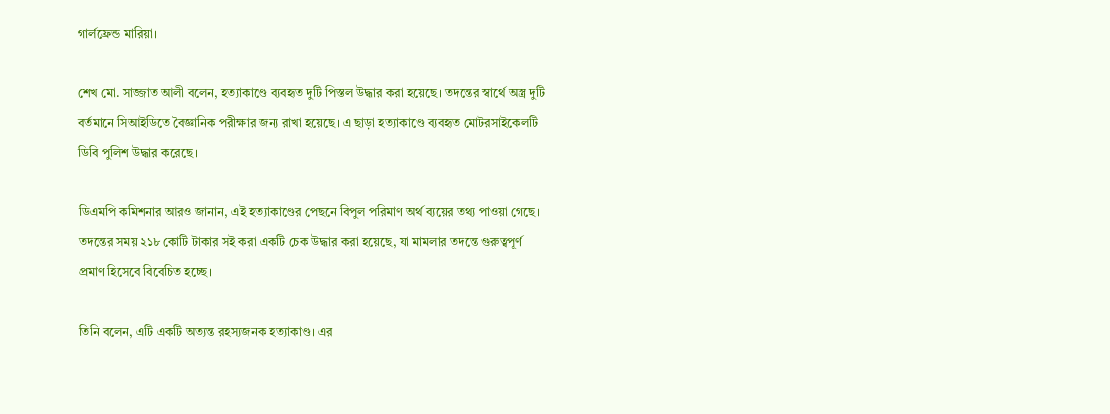গার্লফ্রেন্ড মারিয়া।

শেখ মো. সাজ্জাত আলী বলেন, হত্যাকাণ্ডে ব্যবহৃত দুটি পিস্তল উদ্ধার করা হয়েছে। তদন্তের স্বার্থে অস্ত্র দুটি বর্তমানে সিআইডিতে বৈজ্ঞানিক পরীক্ষার জন্য রাখা হয়েছে। এ ছাড়া হত্যাকাণ্ডে ব্যবহৃত মোটরসাইকেলটি ডিবি পুলিশ উদ্ধার করেছে।

ডিএমপি কমিশনার আরও জানান, এই হত্যাকাণ্ডের পেছনে বিপুল পরিমাণ অর্থ ব্যয়ের তথ্য পাওয়া গেছে। তদন্তের সময় ২১৮ কোটি টাকার সই করা একটি চেক উদ্ধার করা হয়েছে, যা মামলার তদন্তে গুরুত্বপূর্ণ প্রমাণ হিসেবে বিবেচিত হচ্ছে।

তিনি বলেন, এটি একটি অত্যন্ত রহস্যজনক হত্যাকাণ্ড। এর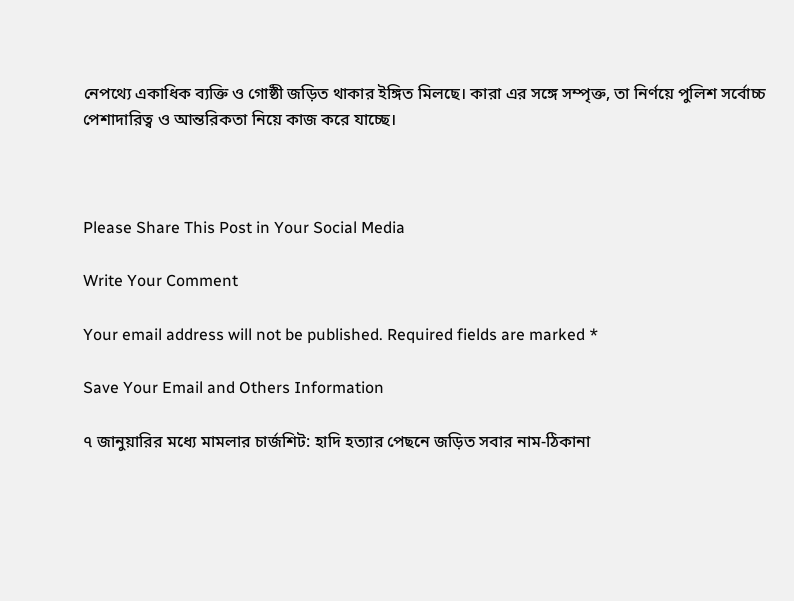নেপথ্যে একাধিক ব্যক্তি ও গোষ্ঠী জড়িত থাকার ইঙ্গিত মিলছে। কারা এর সঙ্গে সম্পৃক্ত, তা নির্ণয়ে পুলিশ সর্বোচ্চ পেশাদারিত্ব ও আন্তরিকতা নিয়ে কাজ করে যাচ্ছে।



Please Share This Post in Your Social Media

Write Your Comment

Your email address will not be published. Required fields are marked *

Save Your Email and Others Information

৭ জানুয়ারির মধ্যে মামলার চার্জশিট: হাদি হত্যার পেছনে জড়িত সবার নাম-ঠিকানা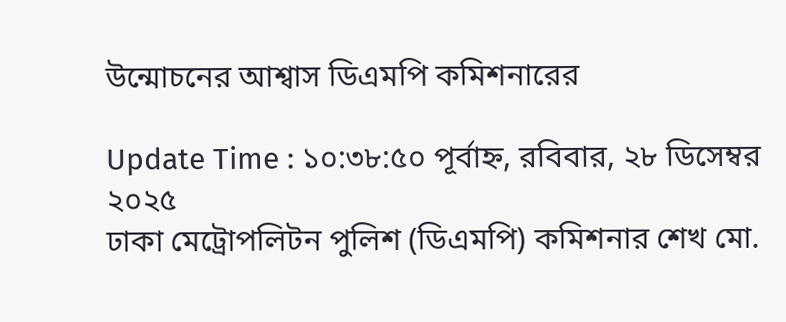উন্মোচনের আশ্বাস ডিএমপি কমিশনারের

Update Time : ১০:৩৮:৫০ পূর্বাহ্ন, রবিবার, ২৮ ডিসেম্বর ২০২৫
ঢাকা মেট্রোপলিটন পুলিশ (ডিএমপি) কমিশনার শেখ মো.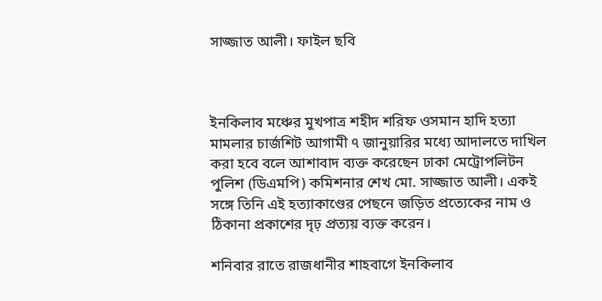সাজ্জাত আলী। ফাইল ছবি



ইনকিলাব মঞ্চের মুখপাত্র শহীদ শরিফ ওসমান হাদি হত্যা মামলার চার্জশিট আগামী ৭ জানুয়ারির মধ্যে আদালতে দাখিল করা হবে বলে আশাবাদ ব্যক্ত করেছেন ঢাকা মেট্রোপলিটন পুলিশ (ডিএমপি) কমিশনার শেখ মো. সাজ্জাত আলী। একই সঙ্গে তিনি এই হত্যাকাণ্ডের পেছনে জড়িত প্রত্যেকের নাম ও ঠিকানা প্রকাশের দৃঢ় প্রত্যয় ব্যক্ত করেন।

শনিবার রাতে রাজধানীর শাহবাগে ইনকিলাব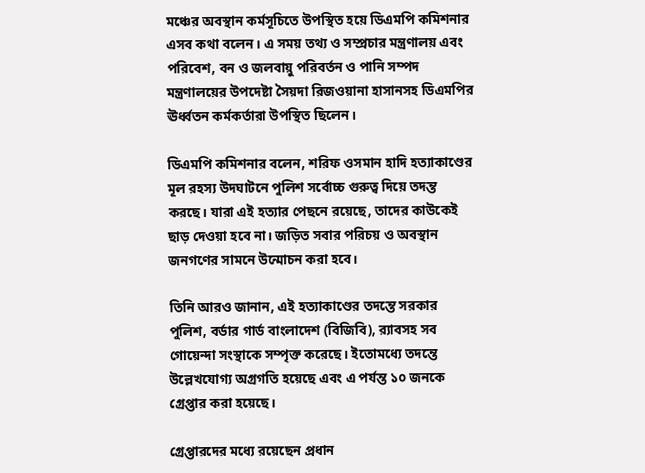মঞ্চের অবস্থান কর্মসূচিতে উপস্থিত হয়ে ডিএমপি কমিশনার এসব কথা বলেন। এ সময় তথ্য ও সম্প্রচার মন্ত্রণালয় এবং পরিবেশ, বন ও জলবায়ু পরিবর্তন ও পানি সম্পদ মন্ত্রণালয়ের উপদেষ্টা সৈয়দা রিজওয়ানা হাসানসহ ডিএমপির ঊর্ধ্বতন কর্মকর্তারা উপস্থিত ছিলেন।

ডিএমপি কমিশনার বলেন, শরিফ ওসমান হাদি হত্যাকাণ্ডের মূল রহস্য উদঘাটনে পুলিশ সর্বোচ্চ গুরুত্ব দিয়ে তদন্ত করছে। যারা এই হত্যার পেছনে রয়েছে, তাদের কাউকেই ছাড় দেওয়া হবে না। জড়িত সবার পরিচয় ও অবস্থান জনগণের সামনে উন্মোচন করা হবে।

তিনি আরও জানান, এই হত্যাকাণ্ডের তদন্তে সরকার পুলিশ, বর্ডার গার্ড বাংলাদেশ (বিজিবি), র‌্যাবসহ সব গোয়েন্দা সংস্থাকে সম্পৃক্ত করেছে। ইতোমধ্যে তদন্তে উল্লেখযোগ্য অগ্রগতি হয়েছে এবং এ পর্যন্ত ১০ জনকে গ্রেপ্তার করা হয়েছে।

গ্রেপ্তারদের মধ্যে রয়েছেন প্রধান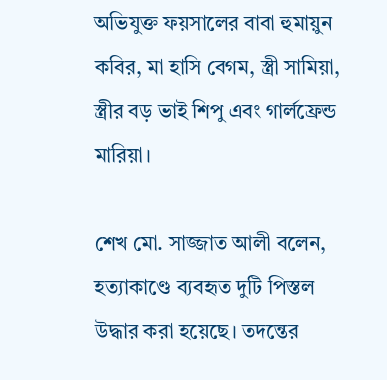অভিযুক্ত ফয়সালের বাবা হুমায়ুন কবির, মা হাসি বেগম, স্ত্রী সামিয়া, স্ত্রীর বড় ভাই শিপু এবং গার্লফ্রেন্ড মারিয়া।

শেখ মো. সাজ্জাত আলী বলেন, হত্যাকাণ্ডে ব্যবহৃত দুটি পিস্তল উদ্ধার করা হয়েছে। তদন্তের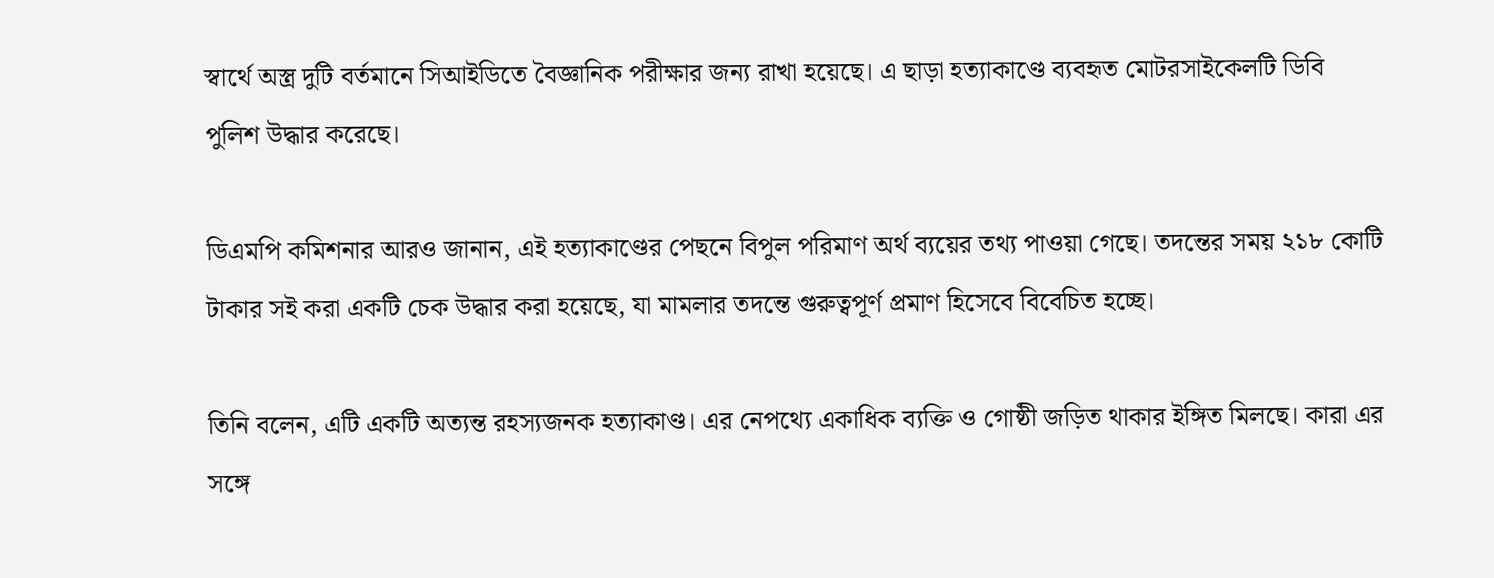স্বার্থে অস্ত্র দুটি বর্তমানে সিআইডিতে বৈজ্ঞানিক পরীক্ষার জন্য রাখা হয়েছে। এ ছাড়া হত্যাকাণ্ডে ব্যবহৃত মোটরসাইকেলটি ডিবি পুলিশ উদ্ধার করেছে।

ডিএমপি কমিশনার আরও জানান, এই হত্যাকাণ্ডের পেছনে বিপুল পরিমাণ অর্থ ব্যয়ের তথ্য পাওয়া গেছে। তদন্তের সময় ২১৮ কোটি টাকার সই করা একটি চেক উদ্ধার করা হয়েছে, যা মামলার তদন্তে গুরুত্বপূর্ণ প্রমাণ হিসেবে বিবেচিত হচ্ছে।

তিনি বলেন, এটি একটি অত্যন্ত রহস্যজনক হত্যাকাণ্ড। এর নেপথ্যে একাধিক ব্যক্তি ও গোষ্ঠী জড়িত থাকার ইঙ্গিত মিলছে। কারা এর সঙ্গে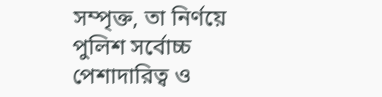সম্পৃক্ত, তা নির্ণয়ে পুলিশ সর্বোচ্চ পেশাদারিত্ব ও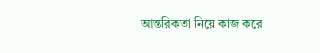আন্তরিকতা নিয়ে কাজ করে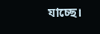যাচ্ছে।